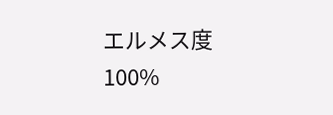エルメス度 100%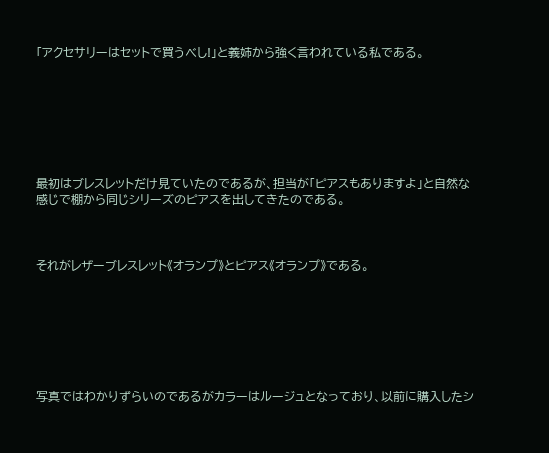「アクセサリーはセットで買うべし!」と義姉から強く言われている私である。







最初はブレスレットだけ見ていたのであるが、担当が「ピアスもありますよ」と自然な感じで棚から同じシリーズのピアスを出してきたのである。



それがレザーブレスレット《オランプ》とピアス《オランプ》である。







写真ではわかりずらいのであるがカラーはルージュとなっており、以前に購入したシ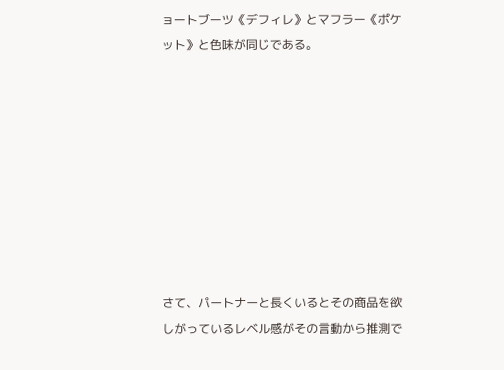ョートブーツ《デフィレ》とマフラー《ポケット》と色味が同じである。









さて、パートナーと長くいるとその商品を欲しがっているレベル感がその言動から推測で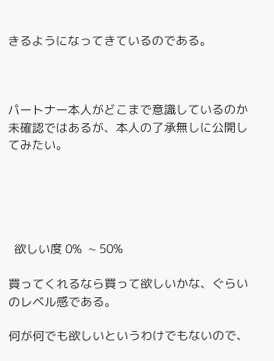きるようになってきているのである。



パートナー本人がどこまで意識しているのか未確認ではあるが、本人の了承無しに公開してみたい。





  欲しい度 0%  ~ 50%

買ってくれるなら買って欲しいかな、ぐらいのレベル感である。

何が何でも欲しいというわけでもないので、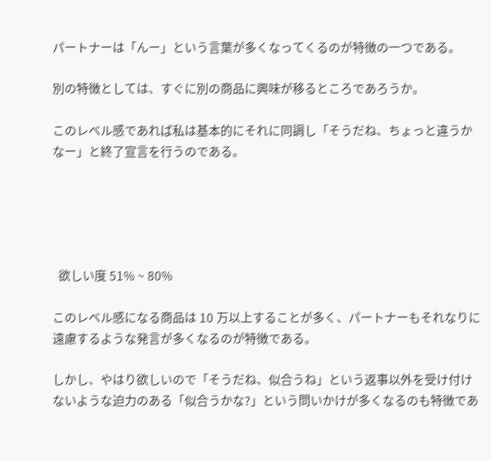パートナーは「んー」という言葉が多くなってくるのが特徴の一つである。

別の特徴としては、すぐに別の商品に興味が移るところであろうか。

このレベル感であれば私は基本的にそれに同調し「そうだね、ちょっと違うかなー」と終了宣言を行うのである。





  欲しい度 51% ~ 80%

このレベル感になる商品は 10 万以上することが多く、パートナーもそれなりに遠慮するような発言が多くなるのが特徴である。

しかし、やはり欲しいので「そうだね、似合うね」という返事以外を受け付けないような迫力のある「似合うかな?」という問いかけが多くなるのも特徴であ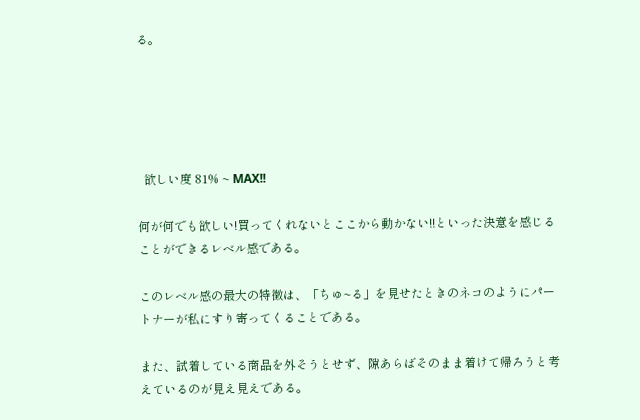る。





  欲しい度 81% ~ MAX!!

何が何でも欲しい!買ってくれないとここから動かない!!といった決意を感じることができるレベル感である。

このレベル感の最大の特徴は、「ちゅ~る」を見せたときのネコのようにパートナーが私にすり寄ってくることである。

また、試着している商品を外そうとせず、隙あらばそのまま着けて帰ろうと考えているのが見え見えである。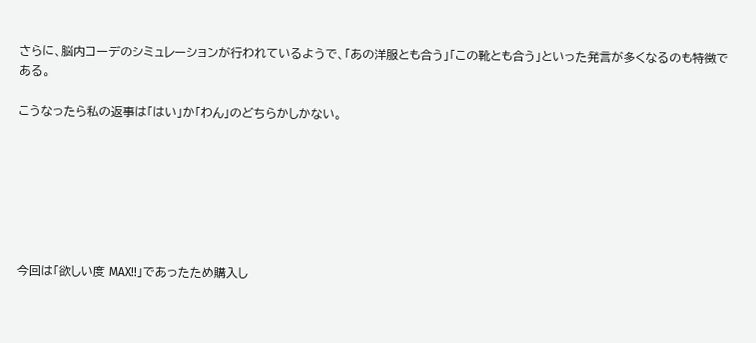さらに、脳内コーデのシミュレーションが行われているようで、「あの洋服とも合う」「この靴とも合う」といった発言が多くなるのも特徴である。

こうなったら私の返事は「はい」か「わん」のどちらかしかない。







今回は「欲しい度 MAX!!」であったため購入し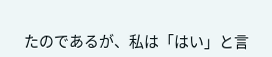たのであるが、私は「はい」と言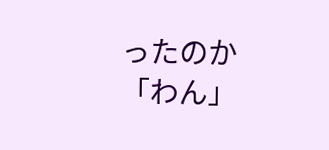ったのか「わん」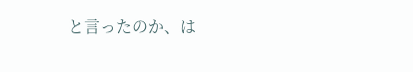と言ったのか、は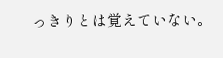っきりとは覚えていない。